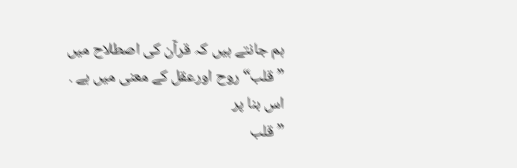ہم جانتے ہیں کہ قرآن کی اصطلاح میں ” قلب“ روح اورعقل کے معنی میں ہے . اس بنا پر
” قلب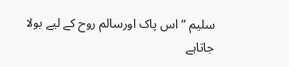سلیم “ اس پاک اورسالم روح کے لیے بولا جاتاہے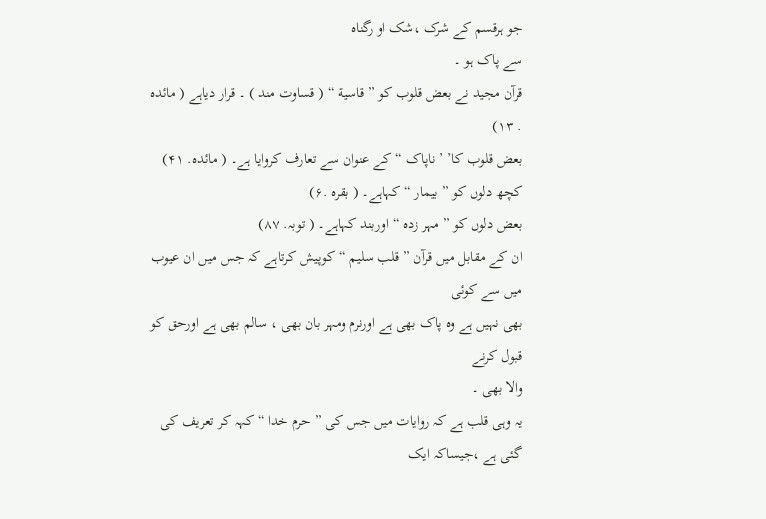جو ہرقسم کے شرک ،شک او رگناہ
سے پاک ہو ۔
قرآن مجید نے بعض قلوب کو ” قاسیة “ ( قساوت مند ) ۔ قرار دیاہے ( مائدہ . ۱۳)
بعض قلوب کا’ ’ ناپاک “ کے عنوان سے تعارف کروایا ہے۔ ( مائدہ. ۴۱)
کچھ دلوں کو ” بیمار “ کہاہے۔ ( بقرہ .۶)
بعض دلوں کو ” مہر زدہ “ اوربند کہاہے۔ ( توبہ. ۸۷)
ان کے مقابل میں قرآن ” قلب سلیم “ کوپیش کرتاہے کہ جس میں ان عیوب میں سے کوئی
بھی نہیں ہے وہ پاک بھی ہے اورنرم ومہر بان بھی ، سالم بھی ہے اورحق کو قبول کرنے
والا بھی ۔
یہ وہی قلب ہے کہ روایات میں جس کی ” حرم خدا “ کہہ کر تعریف کی گئی ہے ،جیساکہ ایک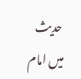حدیث میں امام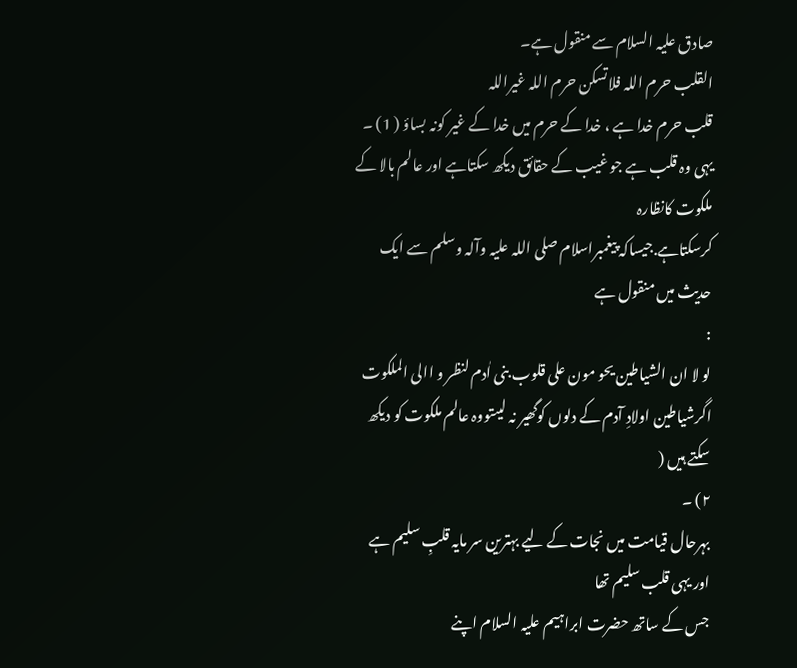صادق علیہ السلام سے منقول ہے۔
القلب حرم اللہ فلاتسکن حرم اللہ غیراللہ
قلب حرم خدا ہے ، خدا کے حرم میں خدا کے غیر کونہ بساؤ ( 1) ۔
یہی وہ قلب ہے جو غیب کے حقائق دیکھ سکتاہے اور عالم بالا کے ملکوت کانظارہ
کرسکتاہے.جیساکہ پیغمبراسلام صلی اللہ علیہ وآلہ وسلم سے ایک حدیث میں منقول ہے
:
لو لا ان الشیاطین یحو مون علی قلوب بنی اٰدم لنظر و االی الملکوت
اگرشیاطین اولادِ آدم کے دلوں کوگھیر نہ لیںتووہ عالم ملکوت کو دیکھ سکتے ہیں (
۲) ۔
بہرحال قیامت میں نجات کے لیے بہترین سر مایہ قلبِ سلیم ہے اور یہی قلب سلیم تھا
جس کے ساتھ حضرت ابراہیم علیہ السلام اپنے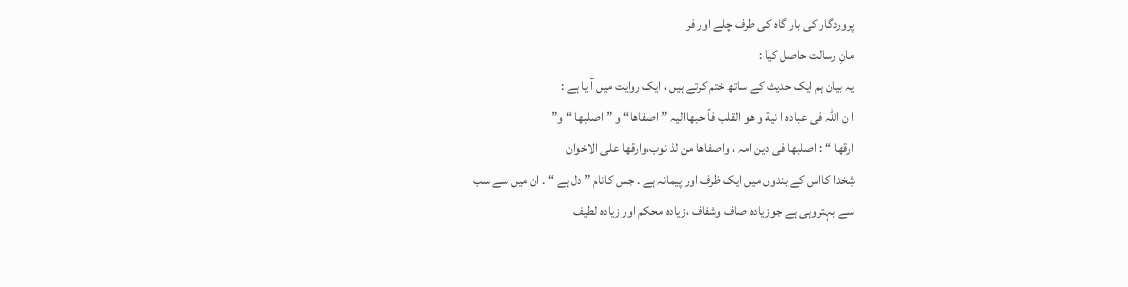پروردگار کی بار گاہ کی طرف چلے اور فر
مانِ رسالت حاصل کیا :
یہ بیان ہم ایک حدیث کے ساتھ ختم کرتے ہیں ، ایک روایت میں آ یا ہے :
ا ن اللہ فی عبادہ ا نیة و ھو القلب فاً حبھاالیہ ” اصفاھا“ و ” اصلبھا “ و”
ارقھا “ : اصلبھا فی دین امہ ، واصفاھا من لذ نوب،وارقھا علی الاخوان
ۺخدا کااس کے بندوں میں ایک ظرف اور پیمانہ ہے . جس کانام ” دل ہے “ . ان میں سے سب
سے بہتروہی ہے جوزیادہ صاف وشفاف ،زیادہ محکم اور زیادہ لطیف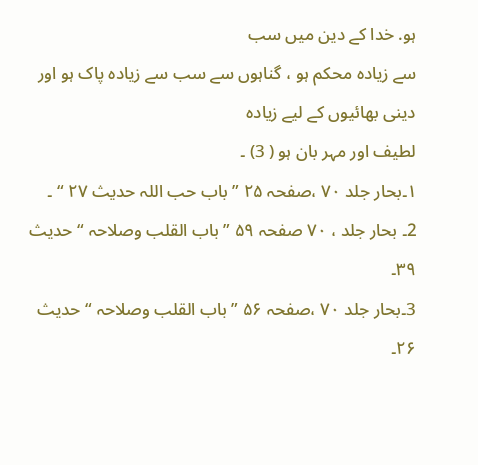ہو. خدا کے دین میں سب
سے زیادہ محکم ہو ، گناہوں سے سب سے زیادہ پاک ہو اور دینی بھائیوں کے لیے زیادہ
لطیف اور مہر بان ہو ( 3) ۔
۱۔بحار جلد ۷۰ ،صفحہ ۲۵ ” باب حب اللہ حدیث ۲۷ “ ۔
2۔ بحار جلد ، ۷۰ صفحہ ۵۹ ” باب القلب وصلاحہ “ حدیث ۳۹۔
3۔بحار جلد ۷۰ ،صفحہ ۵۶ ” باب القلب وصلاحہ “ حدیث ۲۶۔